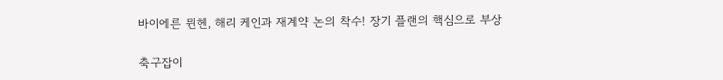바이에른 뮌헨, 해리 케인과 재계약 논의 착수! 장기 플랜의 핵심으로 부상

축구잡이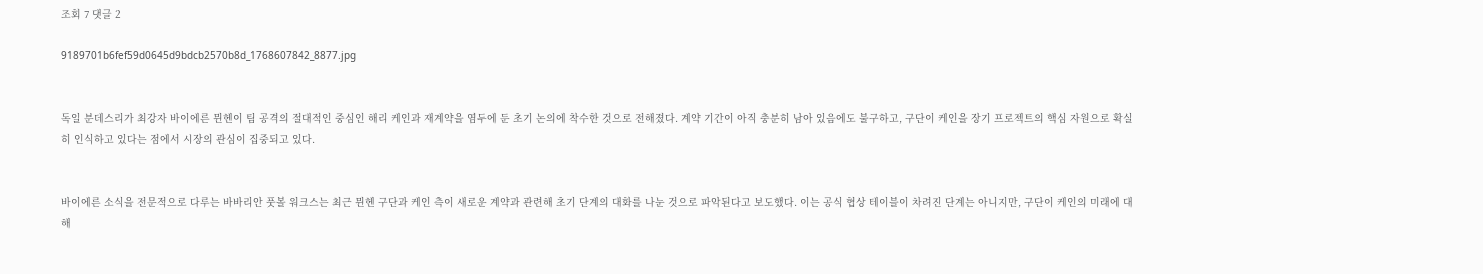조회 7 댓글 2

9189701b6fef59d0645d9bdcb2570b8d_1768607842_8877.jpg


독일 분데스리가 최강자 바이에른 뮌헨이 팀 공격의 절대적인 중심인 해리 케인과 재계약을 염두에 둔 초기 논의에 착수한 것으로 전해졌다. 계약 기간이 아직 충분히 남아 있음에도 불구하고, 구단이 케인을 장기 프로젝트의 핵심 자원으로 확실히 인식하고 있다는 점에서 시장의 관심이 집중되고 있다.


바이에른 소식을 전문적으로 다루는 바바리안 풋볼 워크스는 최근 뮌헨 구단과 케인 측이 새로운 계약과 관련해 초기 단계의 대화를 나눈 것으로 파악된다고 보도했다. 이는 공식 협상 테이블이 차려진 단계는 아니지만, 구단이 케인의 미래에 대해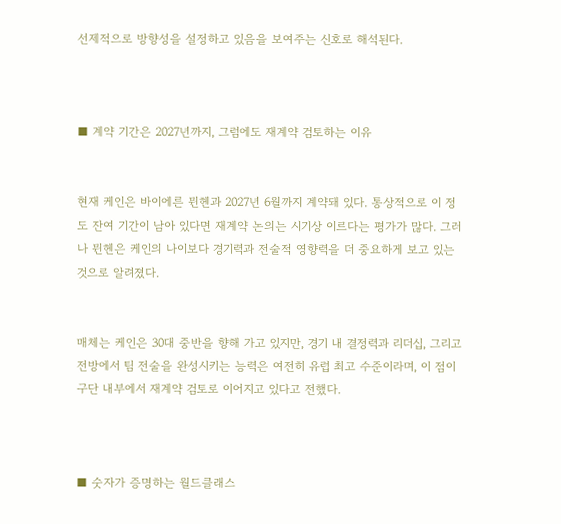선제적으로 방향성을 설정하고 있음을 보여주는 신호로 해석된다.



■ 계약 기간은 2027년까지, 그럼에도 재계약 검토하는 이유


현재 케인은 바이에른 뮌헨과 2027년 6월까지 계약돼 있다. 통상적으로 이 정도 잔여 기간이 남아 있다면 재계약 논의는 시기상 이르다는 평가가 많다. 그러나 뮌헨은 케인의 나이보다 경기력과 전술적 영향력을 더 중요하게 보고 있는 것으로 알려졌다.


매체는 케인은 30대 중반을 향해 가고 있지만, 경기 내 결정력과 리더십, 그리고 전방에서 팀 전술을 완성시키는 능력은 여전히 유럽 최고 수준이라며, 이 점이 구단 내부에서 재계약 검토로 이어지고 있다고 전했다.



■ 숫자가 증명하는 월드클래스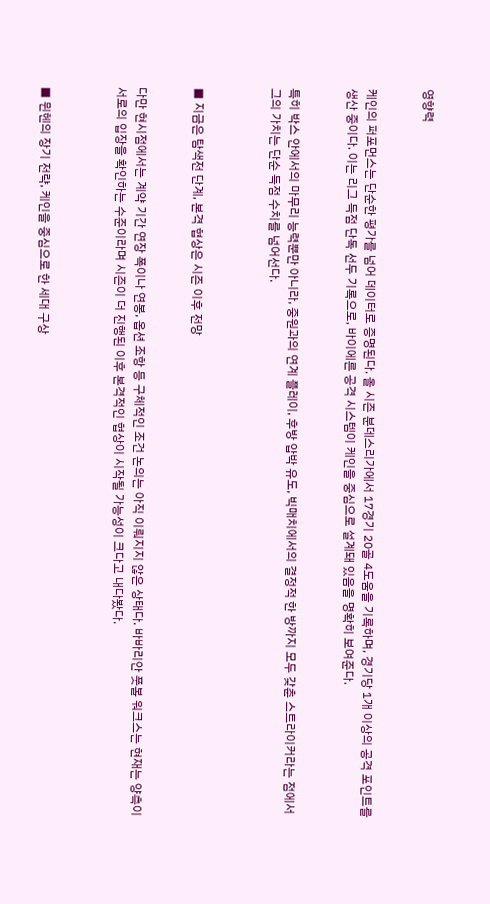영향력


케인의 퍼포먼스는 단순한 평가를 넘어 데이터로 증명된다. 올 시즌 분데스리가에서 17경기 20골 4도움을 기록하며, 경기당 1개 이상의 공격 포인트를 생산 중이다. 이는 리그 득점 단독 선두 기록으로, 바이에른 공격 시스템이 케인을 중심으로 설계돼 있음을 명확히 보여준다.


특히 박스 안에서의 마무리 능력뿐만 아니라, 중원과의 연계 플레이, 후방 압박 유도, 빅매치에서의 결정적 한 방까지 모두 갖춘 스트라이커라는 점에서 그의 가치는 단순 득점 수치를 넘어선다.



■ 지금은 탐색전 단계, 본격 협상은 시즌 이후 전망


다만 현시점에서는 계약 기간 연장 폭이나 연봉, 옵션 조항 등 구체적인 조건 논의는 아직 이뤄지지 않은 상태다. 바바리안 풋볼 워크스는 현재는 양측이 서로의 입장을 확인하는 수준이라며 시즌이 더 진행된 이후 본격적인 협상이 시작될 가능성이 크다고 내다봤다.



■ 뮌헨의 장기 전략, 케인을 중심으로 한 세대 구상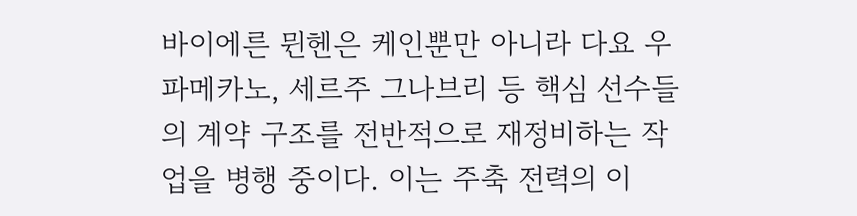바이에른 뮌헨은 케인뿐만 아니라 다요 우파메카노, 세르주 그나브리 등 핵심 선수들의 계약 구조를 전반적으로 재정비하는 작업을 병행 중이다. 이는 주축 전력의 이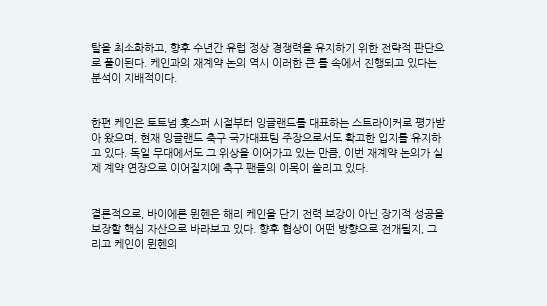탈을 최소화하고, 향후 수년간 유럽 정상 경쟁력을 유지하기 위한 전략적 판단으로 풀이된다. 케인과의 재계약 논의 역시 이러한 큰 틀 속에서 진행되고 있다는 분석이 지배적이다.


한편 케인은 토트넘 홋스퍼 시절부터 잉글랜드를 대표하는 스트라이커로 평가받아 왔으며, 현재 잉글랜드 축구 국가대표팀 주장으로서도 확고한 입지를 유지하고 있다. 독일 무대에서도 그 위상을 이어가고 있는 만큼, 이번 재계약 논의가 실제 계약 연장으로 이어질지에 축구 팬들의 이목이 쏠리고 있다.


결론적으로, 바이에른 뮌헨은 해리 케인을 단기 전력 보강이 아닌 장기적 성공을 보장할 핵심 자산으로 바라보고 있다. 향후 협상이 어떤 방향으로 전개될지, 그리고 케인이 뮌헨의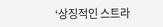‘상징적인 스트라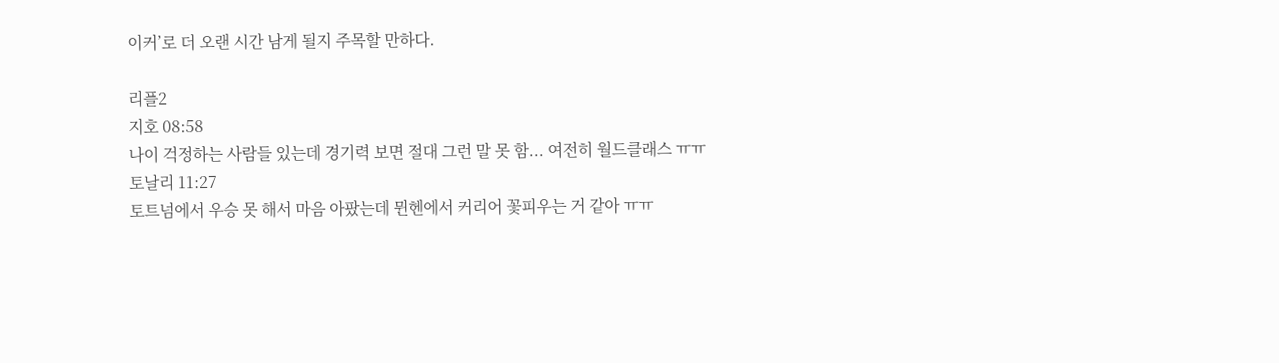이커’로 더 오랜 시간 남게 될지 주목할 만하다.

리플2
지호 08:58
나이 걱정하는 사람들 있는데 경기력 보면 절대 그런 말 못 함... 여전히 월드클래스 ㅠㅠ
토날리 11:27
토트넘에서 우승 못 해서 마음 아팠는데 뮌헨에서 커리어 꽃피우는 거 같아 ㅠㅠ